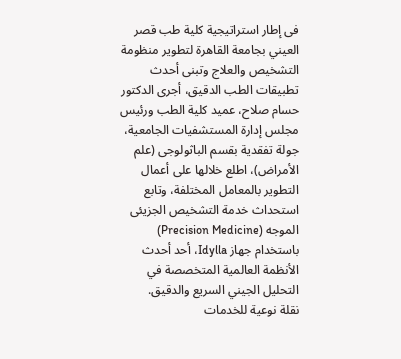فى إطار استراتيجية كلية طب قصر العيني بجامعة القاهرة لتطوير منظومة التشخيص والعلاج وتبنى أحدث تطبيقات الطب الدقيق، أجرى الدكتور حسام صلاح، عميد كلية الطب ورئيس مجلس إدارة المستشفيات الجامعية، جولة تفقدية بقسم الباثولوجى (علم الأمراض)، اطلع خلالها على أعمال التطوير بالمعامل المختلفة، وتابع استحداث خدمة التشخيص الجزيئى الموجه (Precision Medicine) باستخدام جهاز Idylla، أحد أحدث الأنظمة العالمية المتخصصة في التحليل الجيني السريع والدقيق.
نقلة نوعية للخدمات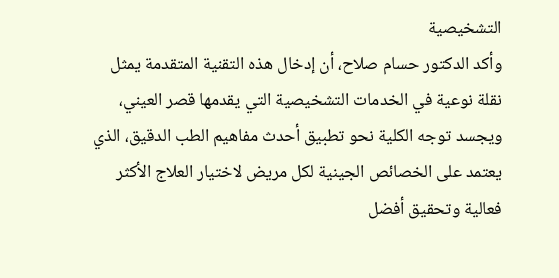التشخيصية
وأكد الدكتور حسام صلاح، أن إدخال هذه التقنية المتقدمة يمثل نقلة نوعية في الخدمات التشخيصية التي يقدمها قصر العيني، ويجسد توجه الكلية نحو تطبيق أحدث مفاهيم الطب الدقيق، الذي يعتمد على الخصائص الجينية لكل مريض لاختيار العلاج الأكثر فعالية وتحقيق أفضل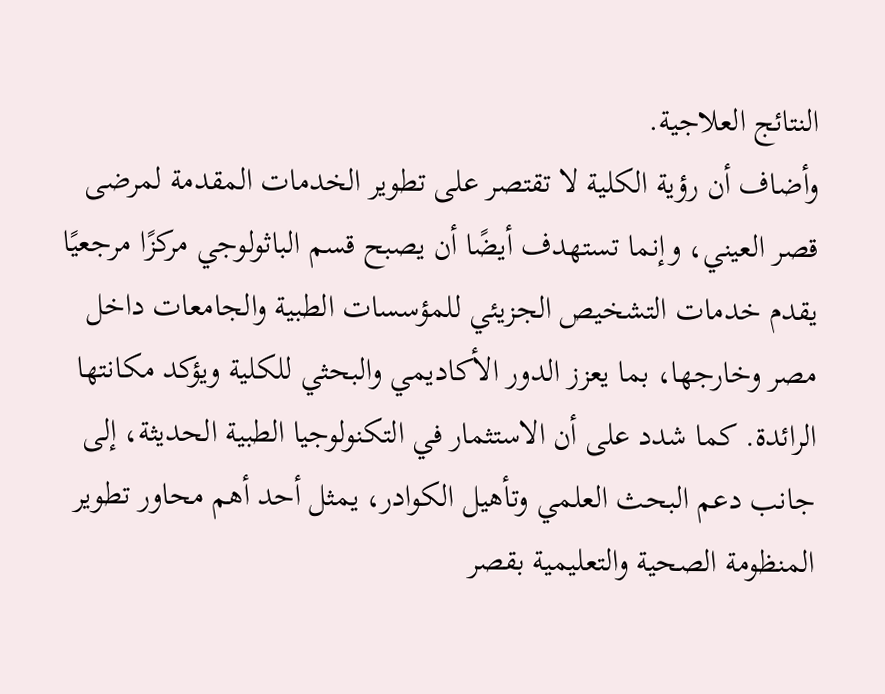النتائج العلاجية.
وأضاف أن رؤية الكلية لا تقتصر على تطوير الخدمات المقدمة لمرضى قصر العيني، وإنما تستهدف أيضًا أن يصبح قسم الباثولوجي مركزًا مرجعيًا يقدم خدمات التشخيص الجزيئي للمؤسسات الطبية والجامعات داخل مصر وخارجها، بما يعزز الدور الأكاديمي والبحثي للكلية ويؤكد مكانتها الرائدة. كما شدد على أن الاستثمار في التكنولوجيا الطبية الحديثة، إلى جانب دعم البحث العلمي وتأهيل الكوادر، يمثل أحد أهم محاور تطوير المنظومة الصحية والتعليمية بقصر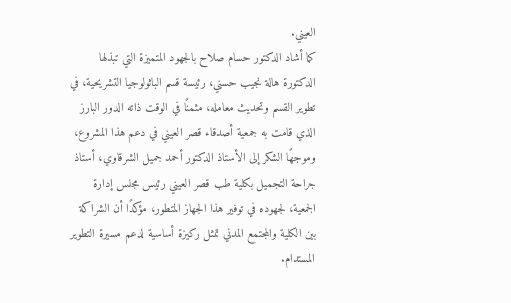العيني.
كما أشاد الدكتور حسام صلاح بالجهود المتميزة التي تبذلها الدكتورة هالة نجيب حسني، رئيسة قسم الباثولوجيا التشريحية، في تطوير القسم وتحديث معامله، مثمنًا في الوقت ذاته الدور البارز الذي قامت به جمعية أصدقاء قصر العيني في دعم هذا المشروع، وموجهًا الشكر إلى الأستاذ الدكتور أحمد جميل الشرقاوي، أستاذ جراحة التجميل بكلية طب قصر العيني رئيس مجلس إدارة الجمعية، لجهوده في توفير هذا الجهاز المتطور، مؤكدًا أن الشراكة بين الكلية والمجتمع المدني تمثل ركيزة أساسية لدعم مسيرة التطوير المستدام.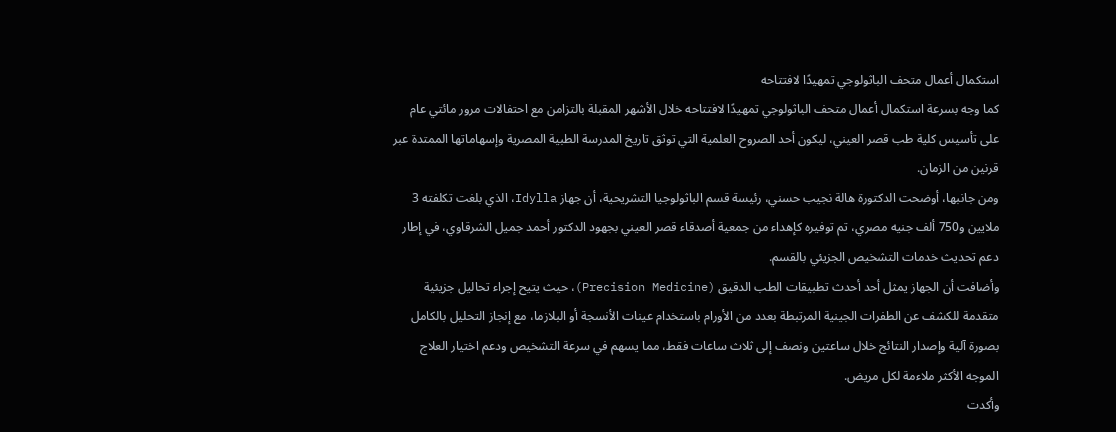استكمال أعمال متحف الباثولوجي تمهيدًا لافتتاحه
كما وجه بسرعة استكمال أعمال متحف الباثولوجي تمهيدًا لافتتاحه خلال الأشهر المقبلة بالتزامن مع احتفالات مرور مائتي عام على تأسيس كلية طب قصر العيني، ليكون أحد الصروح العلمية التي توثق تاريخ المدرسة الطبية المصرية وإسهاماتها الممتدة عبر قرنين من الزمان.
ومن جانبها، أوضحت الدكتورة هالة نجيب حسني، رئيسة قسم الباثولوجيا التشريحية، أن جهاز Idylla، الذي بلغت تكلفته 3 ملايين و750 ألف جنيه مصري، تم توفيره كإهداء من جمعية أصدقاء قصر العيني بجهود الدكتور أحمد جميل الشرقاوي، في إطار دعم تحديث خدمات التشخيص الجزيئي بالقسم.
وأضافت أن الجهاز يمثل أحد أحدث تطبيقات الطب الدقيق (Precision Medicine)، حيث يتيح إجراء تحاليل جزيئية متقدمة للكشف عن الطفرات الجينية المرتبطة بعدد من الأورام باستخدام عينات الأنسجة أو البلازما، مع إنجاز التحليل بالكامل بصورة آلية وإصدار النتائج خلال ساعتين ونصف إلى ثلاث ساعات فقط، مما يسهم في سرعة التشخيص ودعم اختيار العلاج الموجه الأكثر ملاءمة لكل مريض.
وأكدت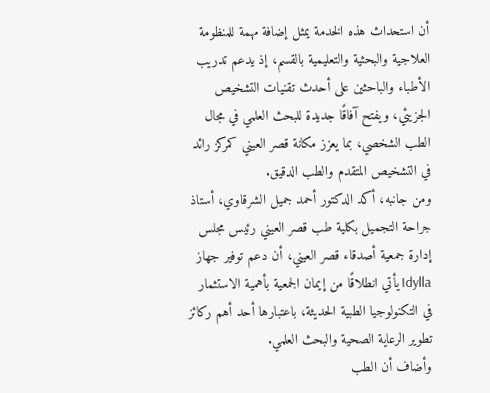أن استحداث هذه الخدمة يمثل إضافة مهمة للمنظومة العلاجية والبحثية والتعليمية بالقسم، إذ يدعم تدريب الأطباء والباحثين على أحدث تقنيات التشخيص الجزيئي، ويفتح آفاقًا جديدة للبحث العلمي في مجال الطب الشخصي، بما يعزز مكانة قصر العيني كمركز رائد في التشخيص المتقدم والطب الدقيق.
ومن جانبه، أكد الدكتور أحمد جميل الشرقاوي، أستاذ جراحة التجميل بكلية طب قصر العيني رئيس مجلس إدارة جمعية أصدقاء قصر العيني، أن دعم توفير جهاز Idylla يأتي انطلاقًا من إيمان الجمعية بأهمية الاستثمار في التكنولوجيا الطبية الحديثة، باعتبارها أحد أهم ركائز تطوير الرعاية الصحية والبحث العلمي.
وأضاف أن الطب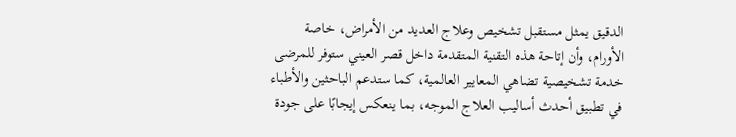الدقيق يمثل مستقبل تشخيص وعلاج العديد من الأمراض، خاصة الأورام، وأن إتاحة هذه التقنية المتقدمة داخل قصر العيني ستوفر للمرضى خدمة تشخيصية تضاهي المعايير العالمية، كما ستدعم الباحثين والأطباء في تطبيق أحدث أساليب العلاج الموجه، بما ينعكس إيجابًا على جودة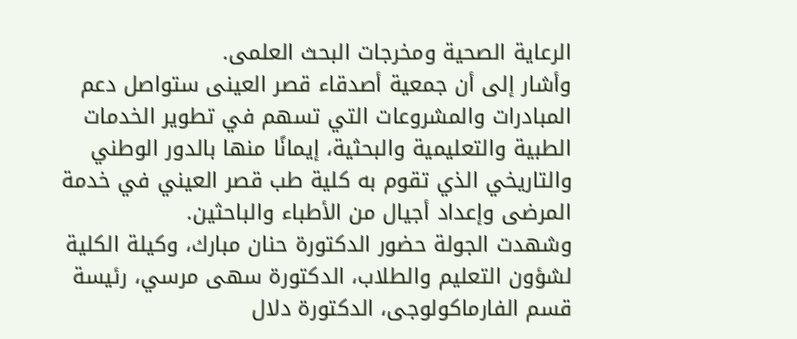الرعاية الصحية ومخرجات البحث العلمى.
وأشار إلى أن جمعية أصدقاء قصر العينى ستواصل دعم المبادرات والمشروعات التي تسهم في تطوير الخدمات الطبية والتعليمية والبحثية، إيمانًا منها بالدور الوطني والتاريخي الذي تقوم به كلية طب قصر العيني في خدمة المرضى وإعداد أجيال من الأطباء والباحثين.
وشهدت الجولة حضور الدكتورة حنان مبارك، وكيلة الكلية لشؤون التعليم والطلاب، الدكتورة سهى مرسي، رئيسة قسم الفارماكولوجى، الدكتورة دلال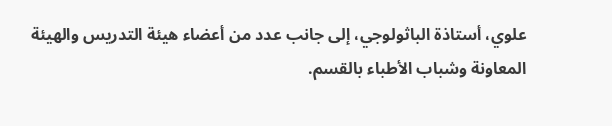علوي، أستاذة الباثولوجي، إلى جانب عدد من أعضاء هيئة التدريس والهيئة المعاونة وشباب الأطباء بالقسم.